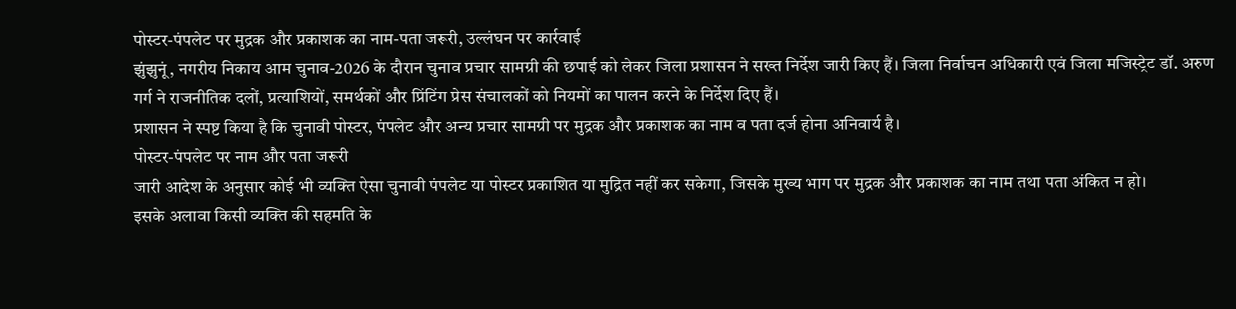पोस्टर-पंपलेट पर मुद्रक और प्रकाशक का नाम-पता जरूरी, उल्लंघन पर कार्रवाई
झुंझुनूं, नगरीय निकाय आम चुनाव-2026 के दौरान चुनाव प्रचार सामग्री की छपाई को लेकर जिला प्रशासन ने सख्त निर्देश जारी किए हैं। जिला निर्वाचन अधिकारी एवं जिला मजिस्ट्रेट डॉ. अरुण गर्ग ने राजनीतिक दलों, प्रत्याशियों, समर्थकों और प्रिंटिंग प्रेस संचालकों को नियमों का पालन करने के निर्देश दिए हैं।
प्रशासन ने स्पष्ट किया है कि चुनावी पोस्टर, पंपलेट और अन्य प्रचार सामग्री पर मुद्रक और प्रकाशक का नाम व पता दर्ज होना अनिवार्य है।
पोस्टर-पंपलेट पर नाम और पता जरूरी
जारी आदेश के अनुसार कोई भी व्यक्ति ऐसा चुनावी पंपलेट या पोस्टर प्रकाशित या मुद्रित नहीं कर सकेगा, जिसके मुख्य भाग पर मुद्रक और प्रकाशक का नाम तथा पता अंकित न हो।
इसके अलावा किसी व्यक्ति की सहमति के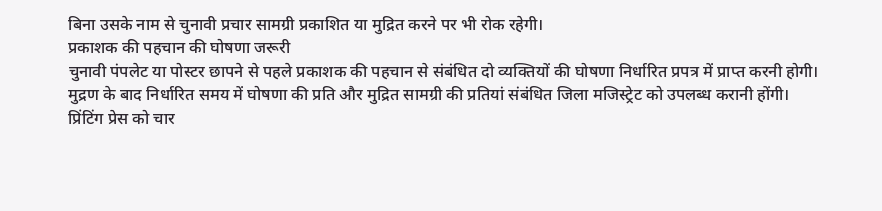बिना उसके नाम से चुनावी प्रचार सामग्री प्रकाशित या मुद्रित करने पर भी रोक रहेगी।
प्रकाशक की पहचान की घोषणा जरूरी
चुनावी पंपलेट या पोस्टर छापने से पहले प्रकाशक की पहचान से संबंधित दो व्यक्तियों की घोषणा निर्धारित प्रपत्र में प्राप्त करनी होगी।
मुद्रण के बाद निर्धारित समय में घोषणा की प्रति और मुद्रित सामग्री की प्रतियां संबंधित जिला मजिस्ट्रेट को उपलब्ध करानी होंगी।
प्रिंटिंग प्रेस को चार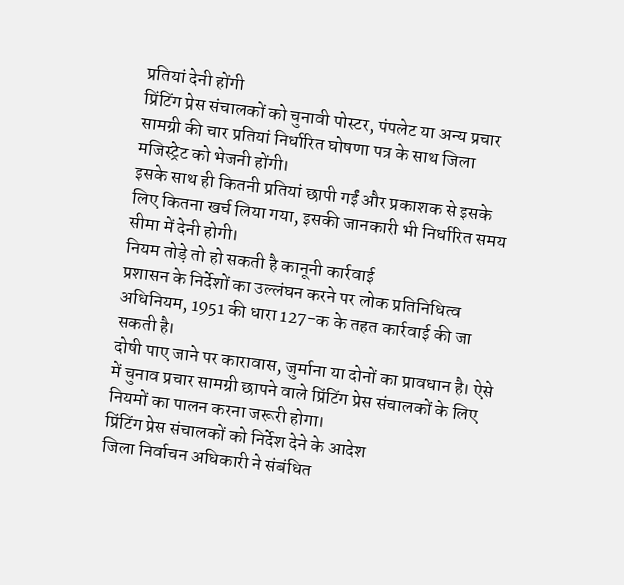प्रतियां देनी होंगी
प्रिंटिंग प्रेस संचालकों को चुनावी पोस्टर, पंपलेट या अन्य प्रचार सामग्री की चार प्रतियां निर्धारित घोषणा पत्र के साथ जिला मजिस्ट्रेट को भेजनी होंगी।
इसके साथ ही कितनी प्रतियां छापी गईं और प्रकाशक से इसके लिए कितना खर्च लिया गया, इसकी जानकारी भी निर्धारित समय सीमा में देनी होगी।
नियम तोड़े तो हो सकती है कानूनी कार्रवाई
प्रशासन के निर्देशों का उल्लंघन करने पर लोक प्रतिनिधित्व अधिनियम, 1951 की धारा 127-क के तहत कार्रवाई की जा सकती है।
दोषी पाए जाने पर कारावास, जुर्माना या दोनों का प्रावधान है। ऐसे में चुनाव प्रचार सामग्री छापने वाले प्रिंटिंग प्रेस संचालकों के लिए नियमों का पालन करना जरूरी होगा।
प्रिंटिंग प्रेस संचालकों को निर्देश देने के आदेश
जिला निर्वाचन अधिकारी ने संबंधित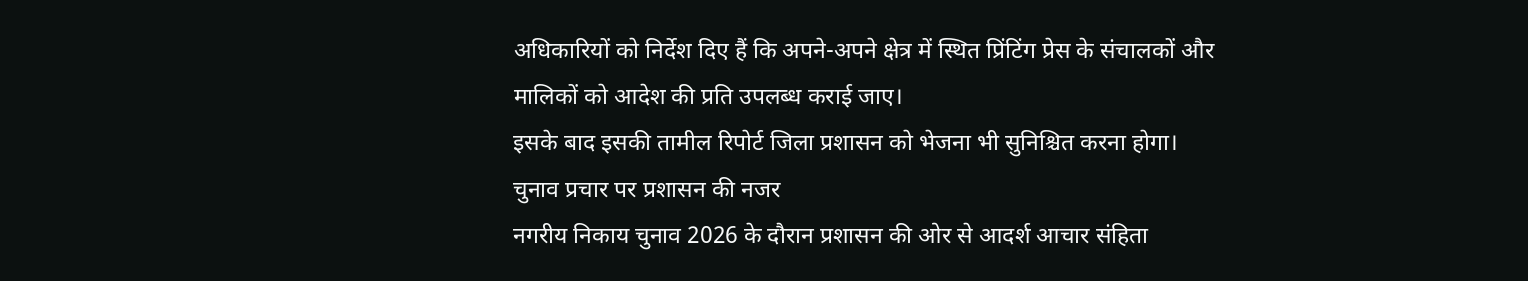अधिकारियों को निर्देश दिए हैं कि अपने-अपने क्षेत्र में स्थित प्रिंटिंग प्रेस के संचालकों और मालिकों को आदेश की प्रति उपलब्ध कराई जाए।
इसके बाद इसकी तामील रिपोर्ट जिला प्रशासन को भेजना भी सुनिश्चित करना होगा।
चुनाव प्रचार पर प्रशासन की नजर
नगरीय निकाय चुनाव 2026 के दौरान प्रशासन की ओर से आदर्श आचार संहिता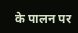के पालन पर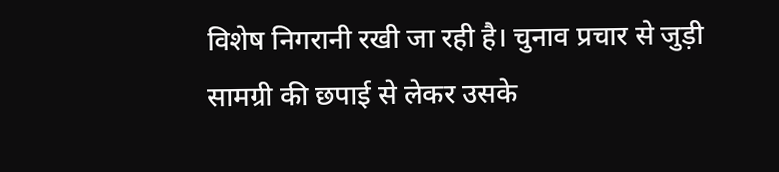विशेष निगरानी रखी जा रही है। चुनाव प्रचार से जुड़ी सामग्री की छपाई से लेकर उसके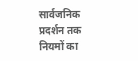सार्वजनिक प्रदर्शन तक नियमों का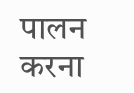पालन करना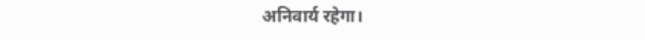अनिवार्य रहेगा।